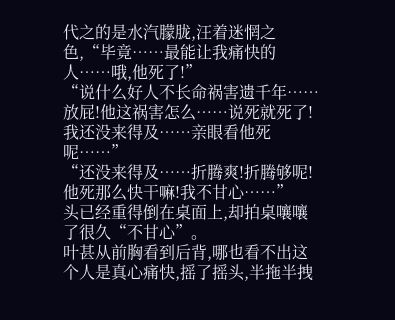代之的是水汽朦胧,汪着迷惘之色,“毕竟……最能让我痛快的人……哦,他死了!”
“说什么好人不长命祸害遗千年……放屁!他这祸害怎么……说死就死了!我还没来得及……亲眼看他死呢……”
“还没来得及……折腾爽!折腾够呢!他死那么快干嘛!我不甘心……”
头已经重得倒在桌面上,却拍桌嚷嚷了很久“不甘心”。
叶甚从前胸看到后背,哪也看不出这个人是真心痛快,摇了摇头,半拖半拽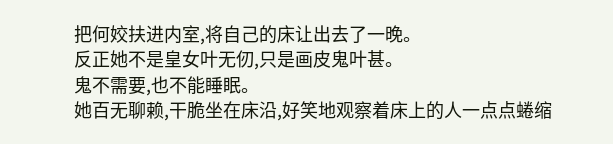把何姣扶进内室,将自己的床让出去了一晚。
反正她不是皇女叶无仞,只是画皮鬼叶甚。
鬼不需要,也不能睡眠。
她百无聊赖,干脆坐在床沿,好笑地观察着床上的人一点点蜷缩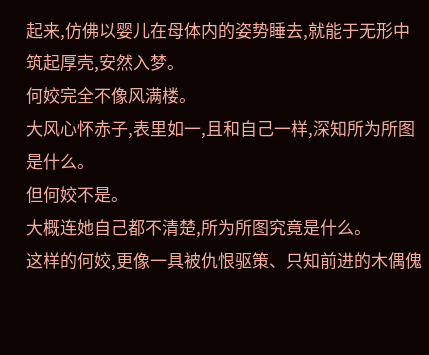起来,仿佛以婴儿在母体内的姿势睡去,就能于无形中筑起厚壳,安然入梦。
何姣完全不像风满楼。
大风心怀赤子,表里如一,且和自己一样,深知所为所图是什么。
但何姣不是。
大概连她自己都不清楚,所为所图究竟是什么。
这样的何姣,更像一具被仇恨驱策、只知前进的木偶傀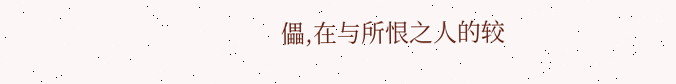儡,在与所恨之人的较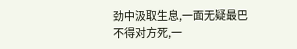劲中汲取生息,一面无疑最巴不得对方死,一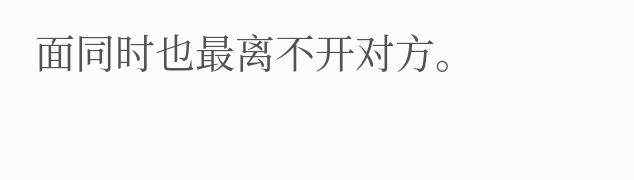面同时也最离不开对方。